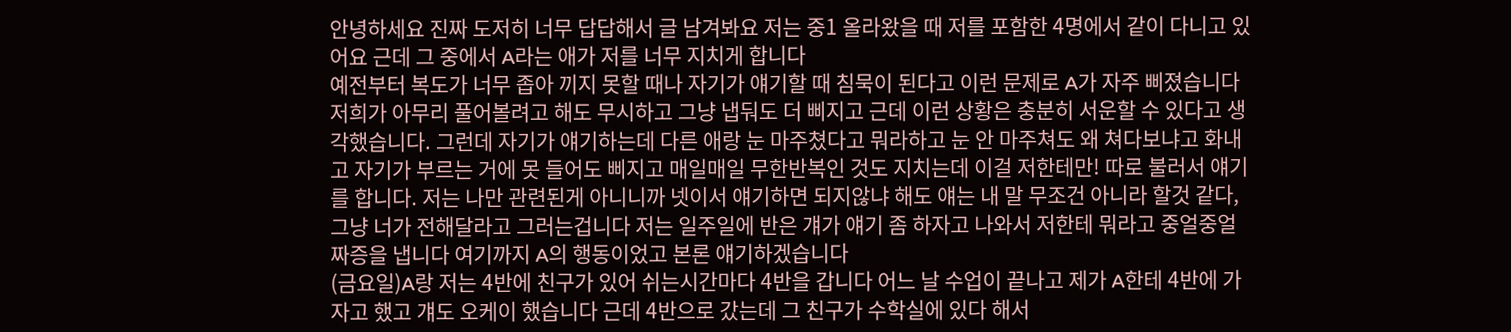안녕하세요 진짜 도저히 너무 답답해서 글 남겨봐요 저는 중1 올라왔을 때 저를 포함한 4명에서 같이 다니고 있어요 근데 그 중에서 A라는 애가 저를 너무 지치게 합니다
예전부터 복도가 너무 좁아 끼지 못할 때나 자기가 얘기할 때 침묵이 된다고 이런 문제로 A가 자주 삐졌습니다 저희가 아무리 풀어볼려고 해도 무시하고 그냥 냅둬도 더 삐지고 근데 이런 상황은 충분히 서운할 수 있다고 생각했습니다. 그런데 자기가 얘기하는데 다른 애랑 눈 마주쳤다고 뭐라하고 눈 안 마주쳐도 왜 쳐다보냐고 화내고 자기가 부르는 거에 못 들어도 삐지고 매일매일 무한반복인 것도 지치는데 이걸 저한테만! 따로 불러서 얘기를 합니다. 저는 나만 관련된게 아니니까 넷이서 얘기하면 되지않냐 해도 얘는 내 말 무조건 아니라 할것 같다,그냥 너가 전해달라고 그러는겁니다 저는 일주일에 반은 걔가 얘기 좀 하자고 나와서 저한테 뭐라고 중얼중얼 짜증을 냅니다 여기까지 A의 행동이었고 본론 얘기하겠습니다
(금요일)A랑 저는 4반에 친구가 있어 쉬는시간마다 4반을 갑니다 어느 날 수업이 끝나고 제가 A한테 4반에 가자고 했고 걔도 오케이 했습니다 근데 4반으로 갔는데 그 친구가 수학실에 있다 해서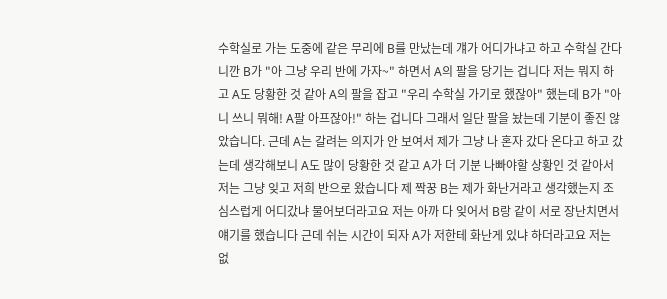수학실로 가는 도중에 같은 무리에 B를 만났는데 걔가 어디가냐고 하고 수학실 간다니깐 B가 "아 그냥 우리 반에 가자~" 하면서 A의 팔을 당기는 겁니다 저는 뭐지 하고 A도 당황한 것 같아 A의 팔을 잡고 "우리 수학실 가기로 했잖아" 했는데 B가 "아니 쓰니 뭐해! A팔 아프잖아!" 하는 겁니다 그래서 일단 팔을 놨는데 기분이 좋진 않았습니다. 근데 A는 갈려는 의지가 안 보여서 제가 그냥 나 혼자 갔다 온다고 하고 갔는데 생각해보니 A도 많이 당황한 것 같고 A가 더 기분 나빠야할 상황인 것 같아서 저는 그냥 잊고 저희 반으로 왔습니다 제 짝꿍 B는 제가 화난거라고 생각했는지 조심스럽게 어디갔냐 물어보더라고요 저는 아까 다 잊어서 B랑 같이 서로 장난치면서 얘기를 했습니다 근데 쉬는 시간이 되자 A가 저한테 화난게 있냐 하더라고요 저는 없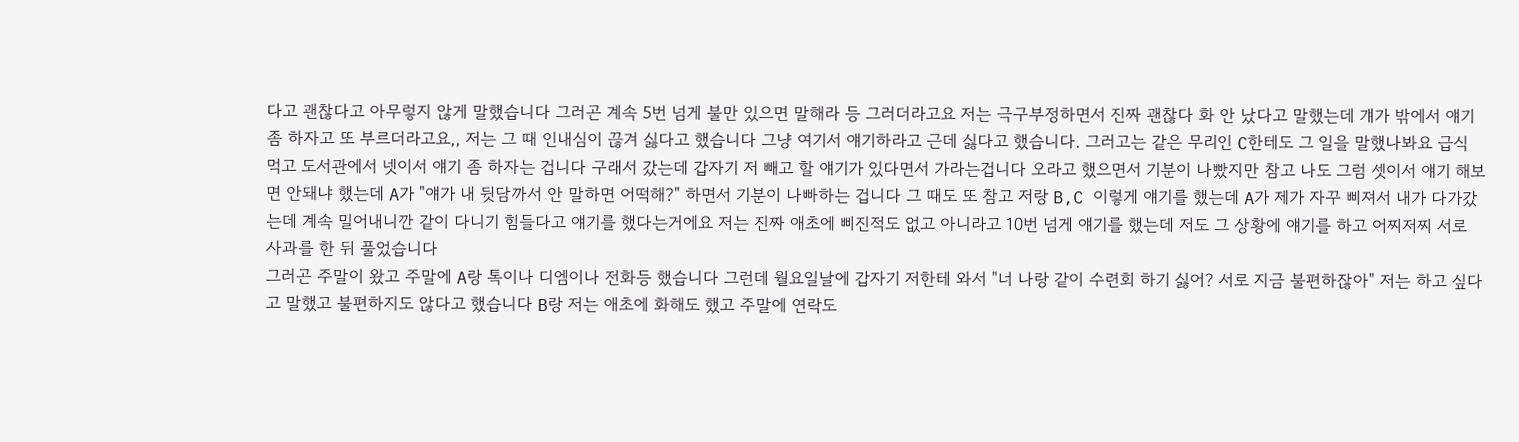다고 괜찮다고 아무렇지 않게 말했습니다 그러곤 계속 5번 넘게 불만 있으면 말해라 등 그러더라고요 저는 극구부정하면서 진짜 괜찮다 화 안 났다고 말했는데 걔가 밖에서 얘기 좀 하자고 또 부르더라고요,, 저는 그 때 인내심이 끊겨 싫다고 했습니다 그냥 여기서 얘기하라고 근데 싫다고 했습니다. 그러고는 같은 무리인 C한테도 그 일을 말했나봐요 급식 먹고 도서관에서 넷이서 얘기 좀 하자는 겁니다 구래서 갔는데 갑자기 저 빼고 할 얘기가 있다면서 가라는겁니다 오라고 했으면서 기분이 나빴지만 참고 나도 그럼 셋이서 얘기 해보면 안돼냐 했는데 A가 "얘가 내 뒷담까서 안 말하면 어떡해?" 하면서 기분이 나빠하는 겁니다 그 때도 또 참고 저랑 B,C 이렇게 얘기를 했는데 A가 제가 자꾸 삐져서 내가 다가갔는데 계속 밀어내니깐 같이 다니기 힘들다고 얘기를 했다는거에요 저는 진짜 애초에 삐진적도 없고 아니라고 10번 넘게 얘기를 했는데 저도 그 상황에 얘기를 하고 어찌저찌 서로 사과를 한 뒤 풀었습니다
그러곤 주말이 왔고 주말에 A랑 톡이나 디엠이나 전화등 했습니다 그런데 월요일날에 갑자기 저한테 와서 "너 나랑 같이 수련회 하기 싫어? 서로 지금 불편하잖아" 저는 하고 싶다고 말했고 불편하지도 않다고 했습니다 B랑 저는 애초에 화해도 했고 주말에 연락도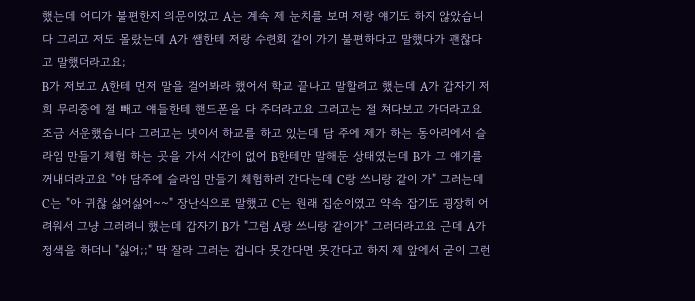했는데 어디가 불편한지 의문이었고 A는 계속 제 눈치를 보며 저랑 얘기도 하지 않았습니다 그리고 저도 몰랐는데 A가 쌤한테 저랑 수련회 같이 가기 불편하다고 말했다가 괜찮다고 말했더라고요;
B가 저보고 A한테 먼저 말을 걸어봐라 했어서 학교 끝나고 말할려고 했는데 A가 갑자기 저희 무리중에 절 빼고 얘들한테 핸드폰을 다 주더라고요 그러고는 절 쳐다보고 가더라고요 조금 서운했습니다 그러고는 넷이서 하교를 하고 있는데 담 주에 제가 하는 동아리에서 슬라임 만들기 체험 하는 곳을 가서 시간이 없어 B한테만 말해둔 상태였는데 B가 그 얘기를 꺼내더라고요 "야 담주에 슬라임 만들기 체험하러 간다는데 C랑 쓰니랑 같이 가" 그러는데 C는 "아 귀찮 싫어싫어~~" 장난식으로 말했고 C는 원래 집순이였고 약속 잡기도 굉장히 어려워서 그냥 그러려니 했는데 갑자기 B가 "그럼 A랑 쓰니랑 같이가" 그러더라고요 근데 A가 정색을 하더니 "싫어;;" 딱 잘라 그러는 겁니다 못간다면 못간다고 하지 제 앞에서 굳이 그런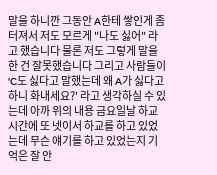말을 하니깐 그동안 A한테 쌓인게 좀 터져서 저도 모르게 "나도 싫어" 라고 했습니다 물론 저도 그렇게 말을 한 건 잘못했습니다 그리고 사람들이 'C도 싫다고 말했는데 왜 A가 싫다고 하니 화내세요?' 라고 생각하실 수 있는데 아까 위의 내용 금요일날 하교 시간에 또 넷이서 하교를 하고 있었는데 무슨 얘기를 하고 있었는지 기억은 잘 안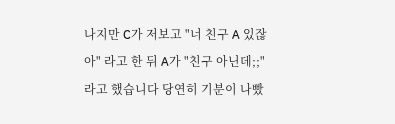나지만 C가 저보고 "너 친구 A 있잖아" 라고 한 뒤 A가 "친구 아닌데;;" 라고 했습니다 당연히 기분이 나빴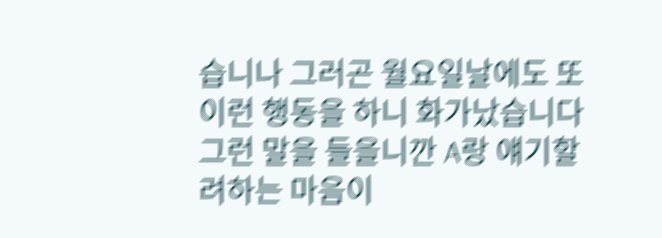습니나 그러곤 월요일날에도 또 이런 행동을 하니 화가났습니다
그런 말을 들을니깐 A랑 얘기할려하는 마음이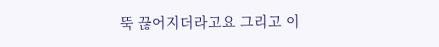뚝 끊어지더라고요 그리고 이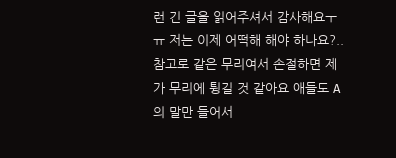런 긴 글을 읽어주셔서 감사해요ㅜㅠ 저는 이제 어떡해 해야 하나요?.. 참고로 같은 무리여서 손절하면 제가 무리에 튕길 것 같아요 애들도 A의 말만 들어서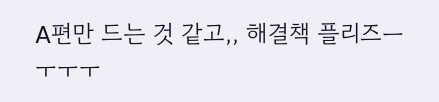A편만 드는 것 같고,, 해결책 플리즈ㅡㅜㅜㅜ